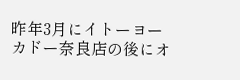昨年3月にイトーヨーカドー奈良店の後にオ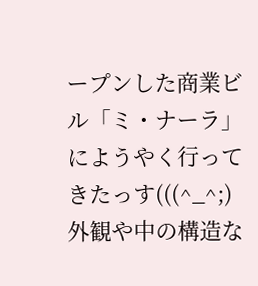ープンした商業ビル「ミ・ナーラ」にようやく行ってきたっす(((^_^;)
外観や中の構造な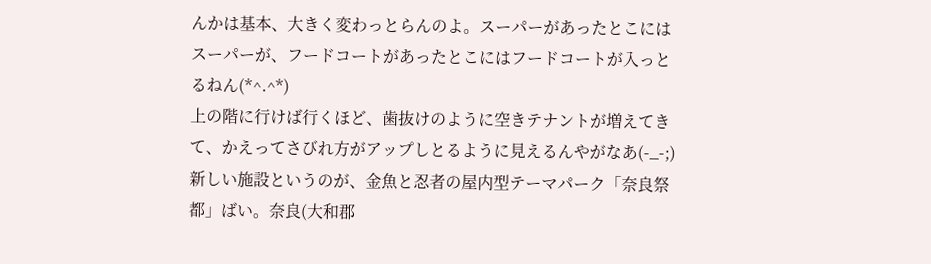んかは基本、大きく変わっとらんのよ。スーパーがあったとこにはスーパーが、フードコートがあったとこにはフードコートが入っとるねん(*^.^*)
上の階に行けば行くほど、歯抜けのように空きテナントが増えてきて、かえってさびれ方がアップしとるように見えるんやがなあ(-_-;)
新しい施設というのが、金魚と忍者の屋内型テーマパーク「奈良祭都」ばい。奈良(大和郡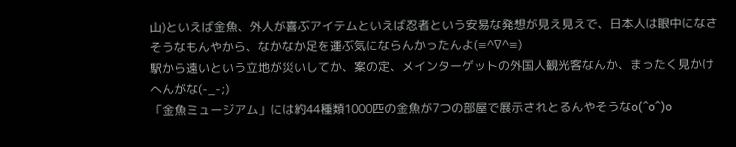山)といえば金魚、外人が喜ぶアイテムといえば忍者という安易な発想が見え見えで、日本人は眼中になさそうなもんやから、なかなか足を運ぶ気にならんかったんよ(≡^∇^≡)
駅から遠いという立地が災いしてか、案の定、メインターゲットの外国人観光客なんか、まったく見かけへんがな(-_-;)
「金魚ミュージアム」には約44種類1000匹の金魚が7つの部屋で展示されとるんやそうなo(^o^)o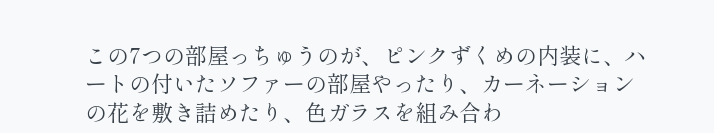この7つの部屋っちゅうのが、ピンクずくめの内装に、ハートの付いたソファーの部屋やったり、カーネーションの花を敷き詰めたり、色ガラスを組み合わ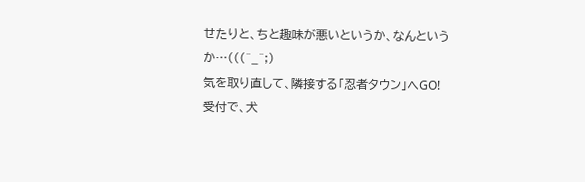せたりと、ちと趣味が悪いというか、なんというか…(((^_^;)
気を取り直して、隣接する「忍者タウン」へGO!
受付で、犬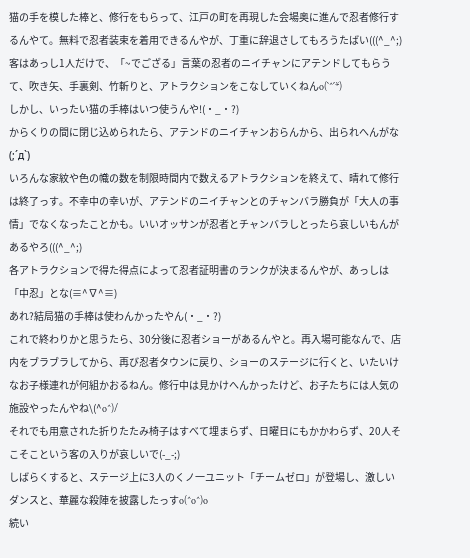猫の手を模した棒と、修行をもらって、江戸の町を再現した会場奥に進んで忍者修行するんやて。無料で忍者装束を着用できるんやが、丁重に辞退さしてもろうたばい(((^_^;)
客はあっし1人だけで、「~でござる」言葉の忍者のニイチャンにアテンドしてもらうて、吹き矢、手裏剣、竹斬りと、アトラクションをこなしていくねんo(`^´*)
しかし、いったい猫の手棒はいつ使うんや!(・_・?)
からくりの間に閉じ込められたら、アテンドのニイチャンおらんから、出られへんがな(;´д`)
いろんな家紋や色の幟の数を制限時間内で数えるアトラクションを終えて、晴れて修行は終了っす。不幸中の幸いが、アテンドのニイチャンとのチャンバラ勝負が「大人の事情」でなくなったことかも。いいオッサンが忍者とチャンバラしとったら哀しいもんがあるやろ(((^_^;)
各アトラクションで得た得点によって忍者証明書のランクが決まるんやが、あっしは「中忍」とな(≡^∇^≡)
あれ?結局猫の手棒は使わんかったやん(・_・?)
これで終わりかと思うたら、30分後に忍者ショーがあるんやと。再入場可能なんで、店内をブラブラしてから、再び忍者タウンに戻り、ショーのステージに行くと、いたいけなお子様連れが何組かおるねん。修行中は見かけへんかったけど、お子たちには人気の施設やったんやね\(^o^)/
それでも用意された折りたたみ椅子はすべて埋まらず、日曜日にもかかわらず、20人そこそこという客の入りが哀しいで(-_-;)
しばらくすると、ステージ上に3人のくノ一ユニット「チームゼロ」が登場し、激しいダンスと、華麗な殺陣を披露したっすo(^o^)o
続い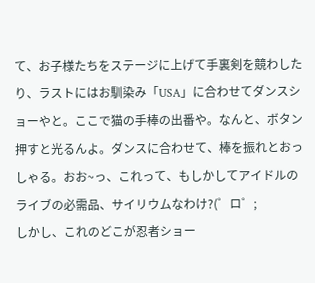て、お子様たちをステージに上げて手裏剣を競わしたり、ラストにはお馴染み「USA」に合わせてダンスショーやと。ここで猫の手棒の出番や。なんと、ボタン押すと光るんよ。ダンスに合わせて、棒を振れとおっしゃる。おお~っ、これって、もしかしてアイドルのライブの必需品、サイリウムなわけ?(゜ロ゜;
しかし、これのどこが忍者ショー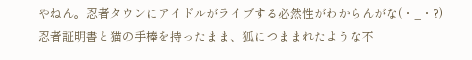やねん。忍者タウンにアイドルがライブする必然性がわからんがな(・_・?)
忍者証明書と猫の手棒を持ったまま、狐につままれたような不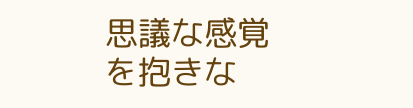思議な感覚を抱きな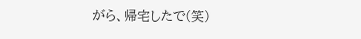がら、帰宅したで(笑)